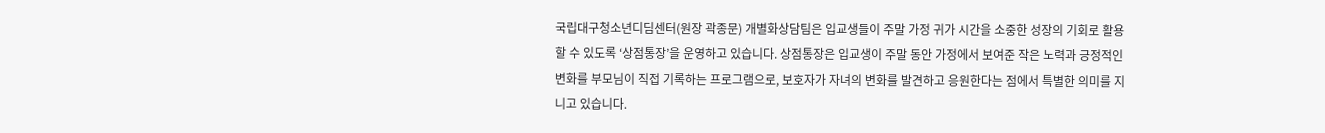국립대구청소년디딤센터(원장 곽종문) 개별화상담팀은 입교생들이 주말 가정 귀가 시간을 소중한 성장의 기회로 활용할 수 있도록 ‘상점통장’을 운영하고 있습니다. 상점통장은 입교생이 주말 동안 가정에서 보여준 작은 노력과 긍정적인 변화를 부모님이 직접 기록하는 프로그램으로, 보호자가 자녀의 변화를 발견하고 응원한다는 점에서 특별한 의미를 지니고 있습니다.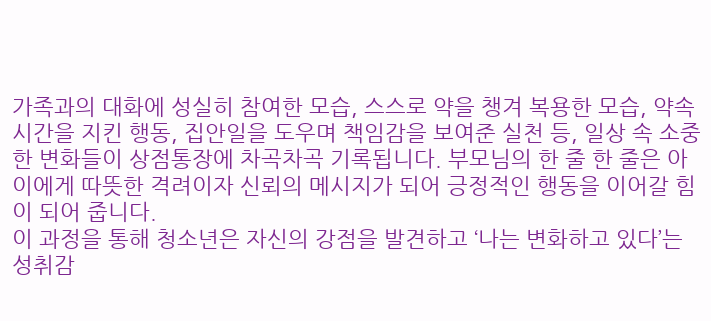가족과의 대화에 성실히 참여한 모습, 스스로 약을 챙겨 복용한 모습, 약속 시간을 지킨 행동, 집안일을 도우며 책임감을 보여준 실천 등, 일상 속 소중한 변화들이 상점통장에 차곡차곡 기록됩니다. 부모님의 한 줄 한 줄은 아이에게 따뜻한 격려이자 신뢰의 메시지가 되어 긍정적인 행동을 이어갈 힘이 되어 줍니다.
이 과정을 통해 청소년은 자신의 강점을 발견하고 ‘나는 변화하고 있다’는 성취감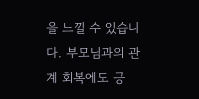을 느낄 수 있습니다. 부모님과의 관계 회복에도 긍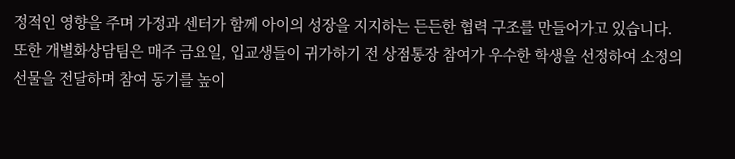정적인 영향을 주며 가정과 센터가 함께 아이의 성장을 지지하는 든든한 협력 구조를 만들어가고 있습니다. 또한 개별화상담팀은 매주 금요일, 입교생들이 귀가하기 전 상점통장 참여가 우수한 학생을 선정하여 소정의 선물을 전달하며 참여 동기를 높이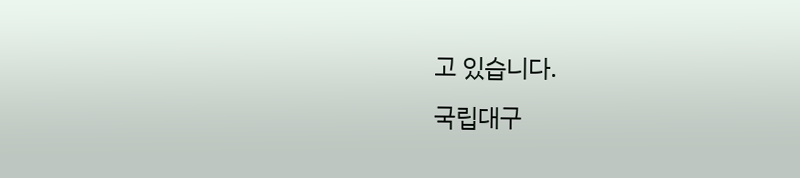고 있습니다.
국립대구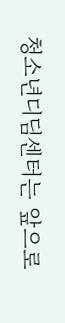청소년디딤센터는 앞으로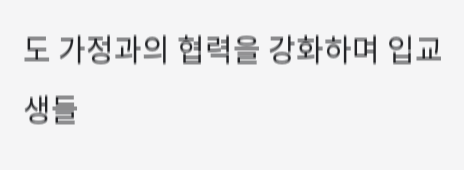도 가정과의 협력을 강화하며 입교생들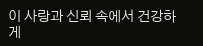이 사랑과 신뢰 속에서 건강하게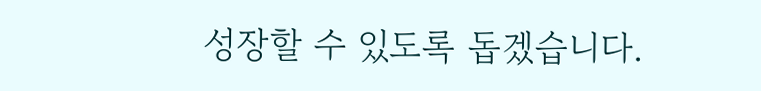성장할 수 있도록 돕겠습니다.